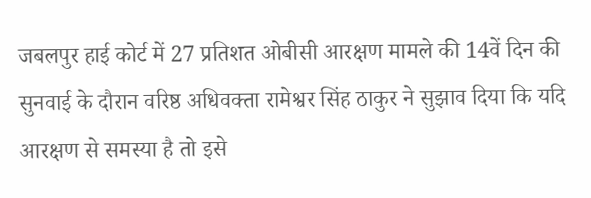जबलपुर हाई कोर्ट में 27 प्रतिशत ओबीसी आरक्षण मामले की 14वें दिन की सुनवाई के दौरान वरिष्ठ अधिवक्ता रामेश्वर सिंह ठाकुर ने सुझाव दिया कि यदि आरक्षण से समस्या है तो इसे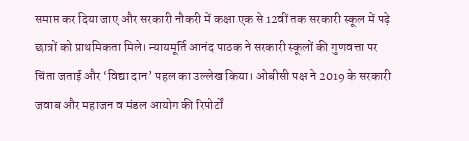समाप्त कर दिया जाए और सरकारी नौकरी में कक्षा एक से 12वीं तक सरकारी स्कूल में पढ़े छात्रों को प्राथमिकता मिले। न्यायमूर्ति आनंद पाठक ने सरकारी स्कूलों की गुणवत्ता पर चिंता जताई और ‘विद्या दान’ पहल का उल्लेख किया। ओबीसी पक्ष ने 2019 के सरकारी जवाब और महाजन व मंडल आयोग की रिपोर्टों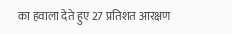का हवाला देते हुए 27 प्रतिशत आरक्षण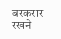बरकरार रखने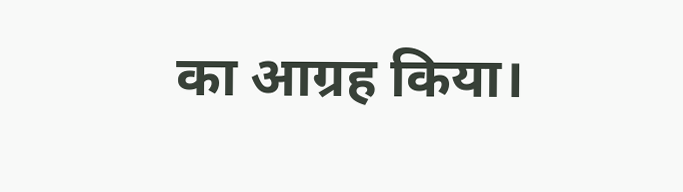का आग्रह किया।